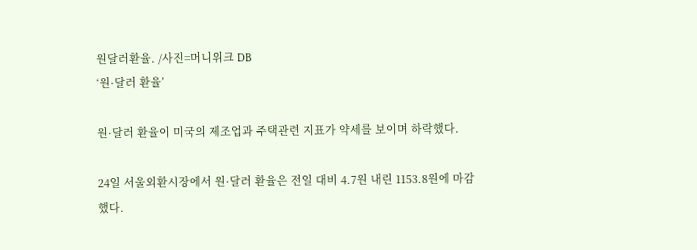원달러환율. /사진=머니위크 DB
‘원·달러 환율’

원·달러 환율이 미국의 제조업과 주택관련 지표가 약세를 보이며 하락했다.

24일 서울외환시장에서 원·달러 환율은 전일 대비 4.7원 내린 1153.8원에 마감했다.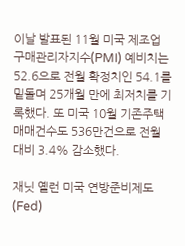이날 발표된 11월 미국 제조업 구매관리자지수(PMI) 예비치는 52.6으로 전월 확정치인 54.1를 밑돌며 25개월 만에 최저치를 기록했다. 또 미국 10월 기존주택 매매건수도 536만건으로 전월 대비 3.4% 감소했다.

재닛 옐런 미국 연방준비제도(Fed)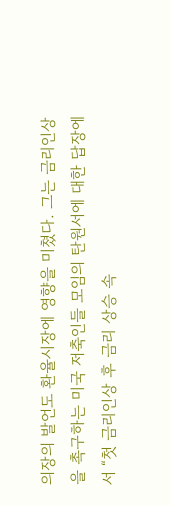의장의 발언도 환율시장에 영향을 미쳤다. 그는 금리인상을 촉구하는 미국 저축인들 모임의 탄원서에 대한 답장에서 “첫 금리인상 후 금리 상승 속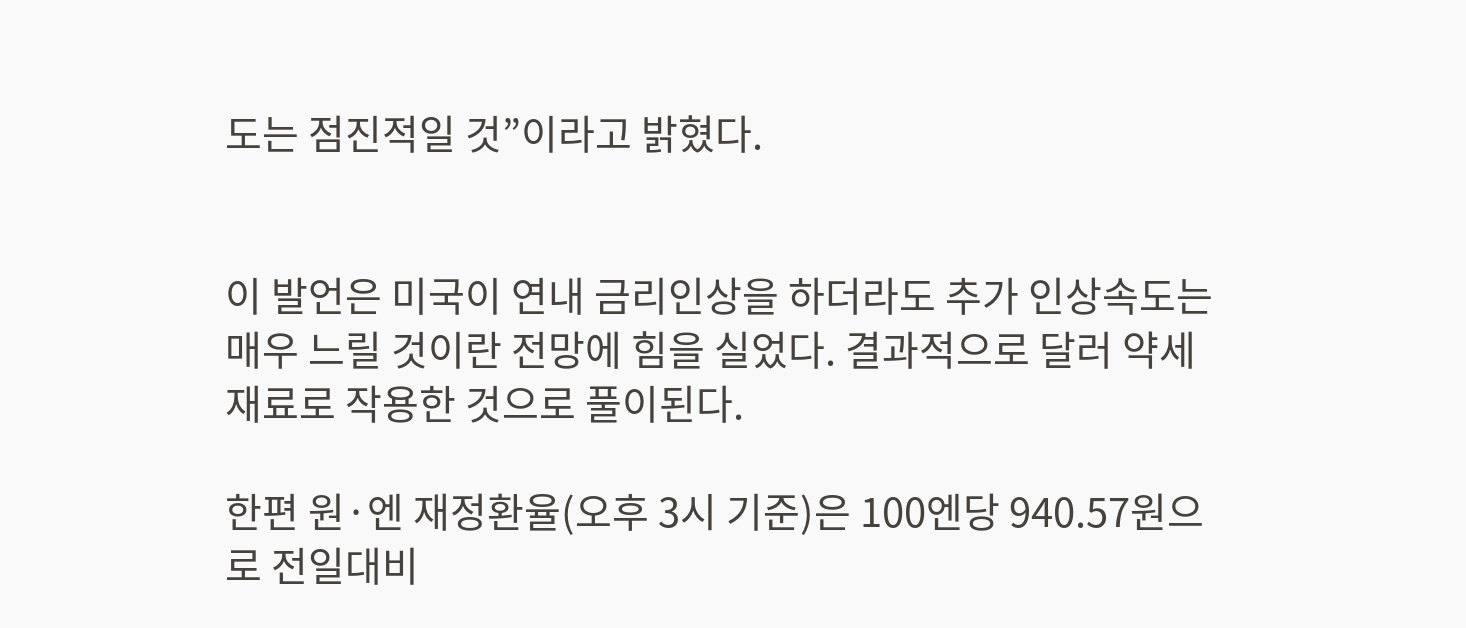도는 점진적일 것”이라고 밝혔다.


이 발언은 미국이 연내 금리인상을 하더라도 추가 인상속도는 매우 느릴 것이란 전망에 힘을 실었다. 결과적으로 달러 약세 재료로 작용한 것으로 풀이된다.

한편 원·엔 재정환율(오후 3시 기준)은 100엔당 940.57원으로 전일대비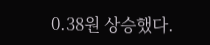0.38원 상승했다.